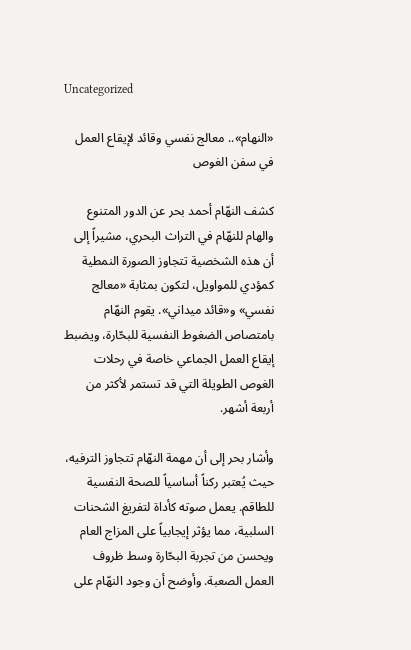Uncategorized

«النهام».. معالج نفسي وقائد لإيقاع العمل في سفن الغوص

كشف النهّام أحمد بحر عن الدور المتنوع والهام للنهّام في التراث البحري، مشيراً إلى أن هذه الشخصية تتجاوز الصورة النمطية كمؤدي للمواويل، لتكون بمثابة «معالج نفسي» و«قائد ميداني». يقوم النهّام بامتصاص الضغوط النفسية للبحّارة، ويضبط إيقاع العمل الجماعي خاصة في رحلات الغوص الطويلة التي قد تستمر لأكثر من أربعة أشهر.

وأشار بحر إلى أن مهمة النهّام تتجاوز الترفيه، حيث يُعتبر ركناً أساسياً للصحة النفسية للطاقم. يعمل صوته كأداة لتفريغ الشحنات السلبية، مما يؤثر إيجابياً على المزاج العام ويحسن من تجربة البحّارة وسط ظروف العمل الصعبة. وأوضح أن وجود النهّام على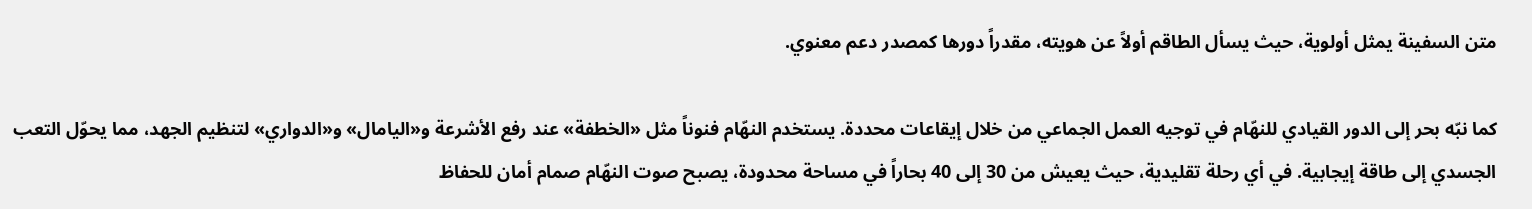متن السفينة يمثل أولوية، حيث يسأل الطاقم أولاً عن هويته، مقدراً دورها كمصدر دعم معنوي.

كما نبّه بحر إلى الدور القيادي للنهّام في توجيه العمل الجماعي من خلال إيقاعات محددة. يستخدم النهّام فنوناً مثل «الخطفة» عند رفع الأشرعة و«اليامال» و«الدواري» لتنظيم الجهد، مما يحوّل التعب الجسدي إلى طاقة إيجابية. في أي رحلة تقليدية، حيث يعيش من 30 إلى 40 بحاراً في مساحة محدودة، يصبح صوت النهّام صمام أمان للحفاظ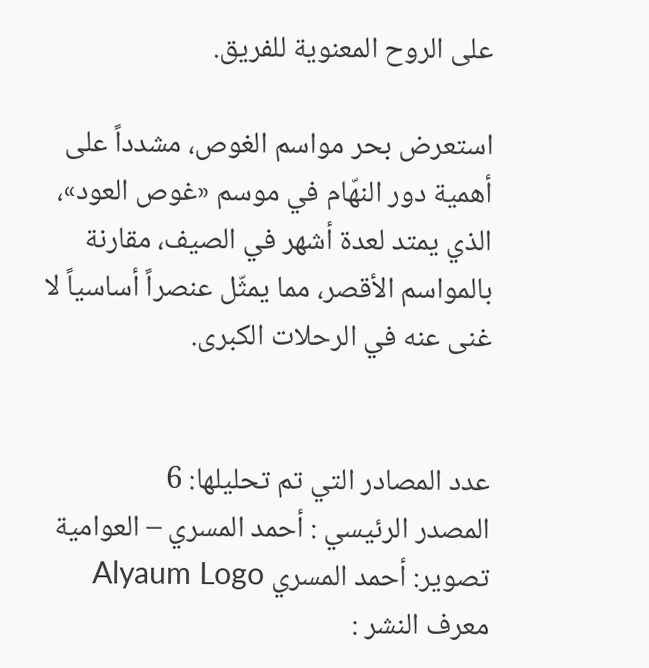على الروح المعنوية للفريق.

استعرض بحر مواسم الغوص، مشدداً على أهمية دور النهّام في موسم «غوص العود»، الذي يمتد لعدة أشهر في الصيف، مقارنة بالمواسم الأقصر، مما يمثّل عنصراً أساسياً لا غنى عنه في الرحلات الكبرى.


عدد المصادر التي تم تحليلها: 6
المصدر الرئيسي : أحمد المسري – العوامية
تصوير: أحمد المسري Alyaum Logo
معرف النشر :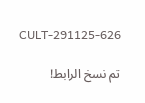CULT-291125-626

تم نسخ الرابط!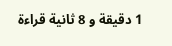1 دقيقة و 8 ثانية قراءة